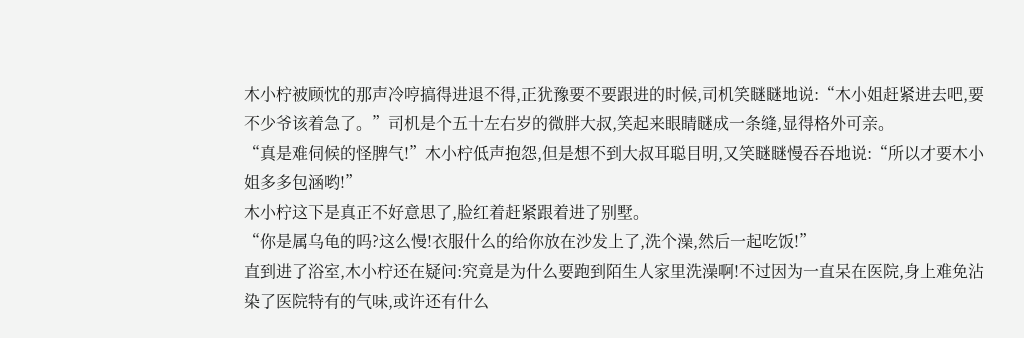木小柠被顾忱的那声冷哼搞得进退不得,正犹豫要不要跟进的时候,司机笑瞇瞇地说:“木小姐赶紧进去吧,要不少爷该着急了。”司机是个五十左右岁的微胖大叔,笑起来眼睛瞇成一条缝,显得格外可亲。
“真是难伺候的怪脾气!”木小柠低声抱怨,但是想不到大叔耳聪目明,又笑瞇瞇慢吞吞地说:“所以才要木小姐多多包涵哟!”
木小柠这下是真正不好意思了,脸红着赶紧跟着进了别墅。
“你是属乌龟的吗?这么慢!衣服什么的给你放在沙发上了,洗个澡,然后一起吃饭!”
直到进了浴室,木小柠还在疑问:究竟是为什么要跑到陌生人家里洗澡啊!不过因为一直呆在医院,身上难免沾染了医院特有的气味,或许还有什么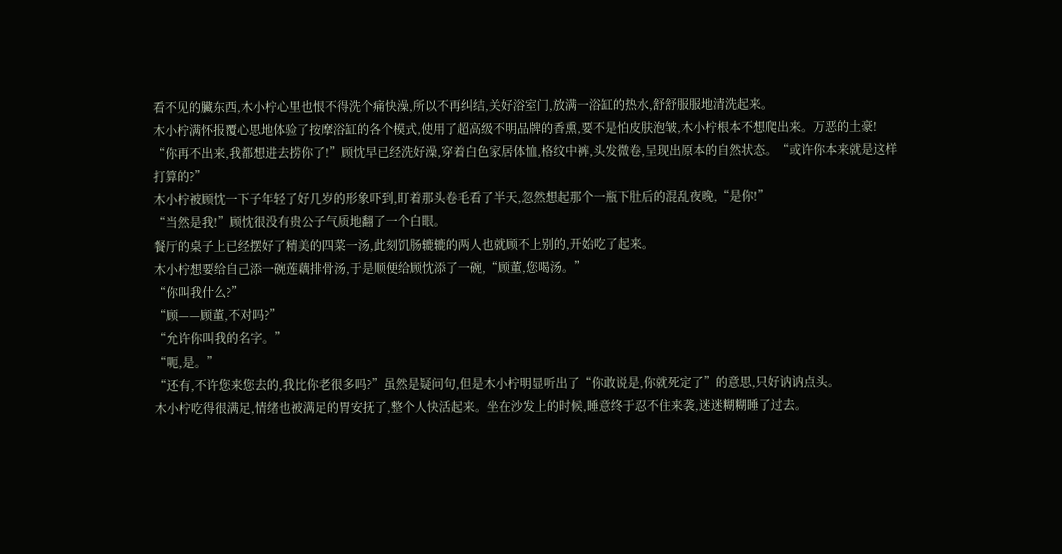看不见的臟东西,木小柠心里也恨不得洗个痛快澡,所以不再纠结,关好浴室门,放满一浴缸的热水,舒舒服服地清洗起来。
木小柠满怀报覆心思地体验了按摩浴缸的各个模式,使用了超高级不明品牌的香熏,要不是怕皮肤泡皱,木小柠根本不想爬出来。万恶的土豪!
“你再不出来,我都想进去捞你了!”顾忱早已经洗好澡,穿着白色家居体恤,格纹中裤,头发微卷,呈现出原本的自然状态。“或许你本来就是这样打算的?”
木小柠被顾忱一下子年轻了好几岁的形象吓到,盯着那头卷毛看了半天,忽然想起那个一瓶下肚后的混乱夜晚,“是你!”
“当然是我!”顾忱很没有贵公子气质地翻了一个白眼。
餐厅的桌子上已经摆好了精美的四菜一汤,此刻饥肠辘辘的两人也就顾不上别的,开始吃了起来。
木小柠想要给自己添一碗莲藕排骨汤,于是顺便给顾忱添了一碗,“顾董,您喝汤。”
“你叫我什么?”
“顾——顾董,不对吗?”
“允许你叫我的名字。”
“呃,是。”
“还有,不许您来您去的,我比你老很多吗?”虽然是疑问句,但是木小柠明显听出了“你敢说是,你就死定了”的意思,只好讷讷点头。
木小柠吃得很满足,情绪也被满足的胃安抚了,整个人快活起来。坐在沙发上的时候,睡意终于忍不住来袭,迷迷糊糊睡了过去。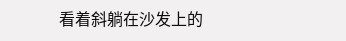看着斜躺在沙发上的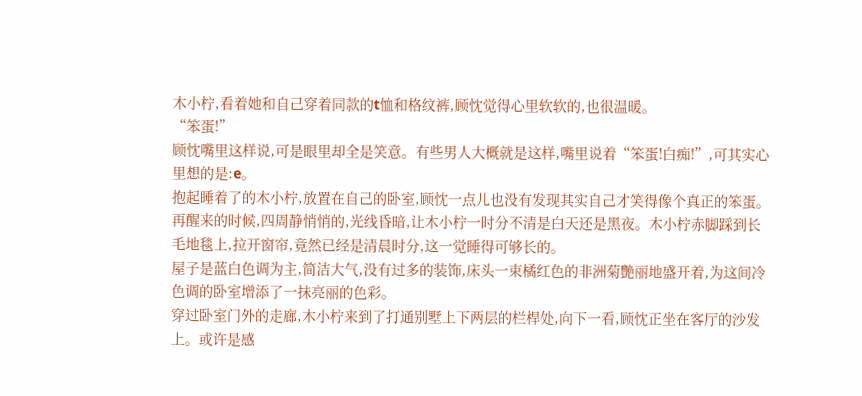木小柠,看着她和自己穿着同款的t恤和格纹裤,顾忱觉得心里软软的,也很温暖。
“笨蛋!”
顾忱嘴里这样说,可是眼里却全是笑意。有些男人大概就是这样,嘴里说着“笨蛋!白痴!”,可其实心里想的是:e。
抱起睡着了的木小柠,放置在自己的卧室,顾忱一点儿也没有发现其实自己才笑得像个真正的笨蛋。
再醒来的时候,四周静悄悄的,光线昏暗,让木小柠一时分不清是白天还是黑夜。木小柠赤脚踩到长毛地毯上,拉开窗帘,竟然已经是清晨时分,这一觉睡得可够长的。
屋子是蓝白色调为主,简洁大气,没有过多的装饰,床头一束橘红色的非洲菊艷丽地盛开着,为这间冷色调的卧室增添了一抹亮丽的色彩。
穿过卧室门外的走廊,木小柠来到了打通别墅上下两层的栏桿处,向下一看,顾忱正坐在客厅的沙发上。或许是感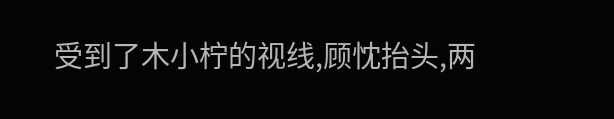受到了木小柠的视线,顾忱抬头,两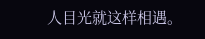人目光就这样相遇。